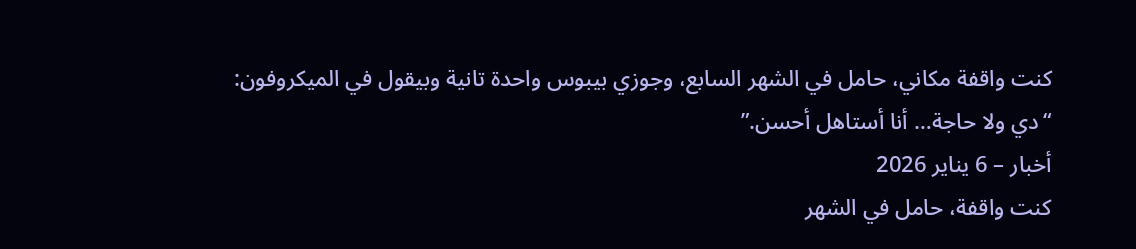كنت واقفة مكاني، حامل في الشهر السابع، وجوزي بيبوس واحدة تانية وبيقول في الميكروفون:
“دي ولا حاجة… أنا أستاهل أحسن.”
أخبار – 6 يناير 2026
كنت واقفة، حامل في الشهر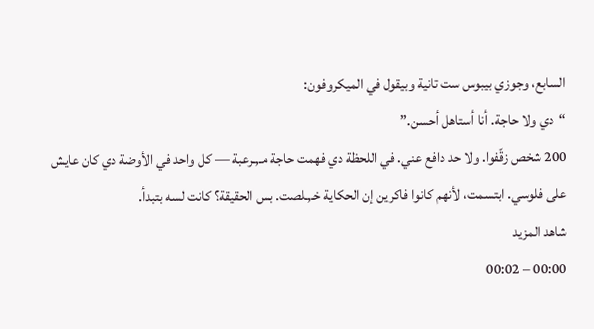السابع، وجوزي بيبوس ست تانية وبيقول في الميكروفون:
“دي ولا حاجة. أنا أستاهل أحسن.”
200 شخص زقّفوا. ولا حد دافع عني. في اللحظة دي فهمت حاجة مـ,ـرعبة — كل واحد في الأوضة دي كان عايش على فلوسي. ابتسمت، لأنهم كانوا فاكرين إن الحكاية خـ,ـلصت. بس الحقيقة؟ كانت لسه بتبدأ.
شاهد المزيد
00:00 – 00:02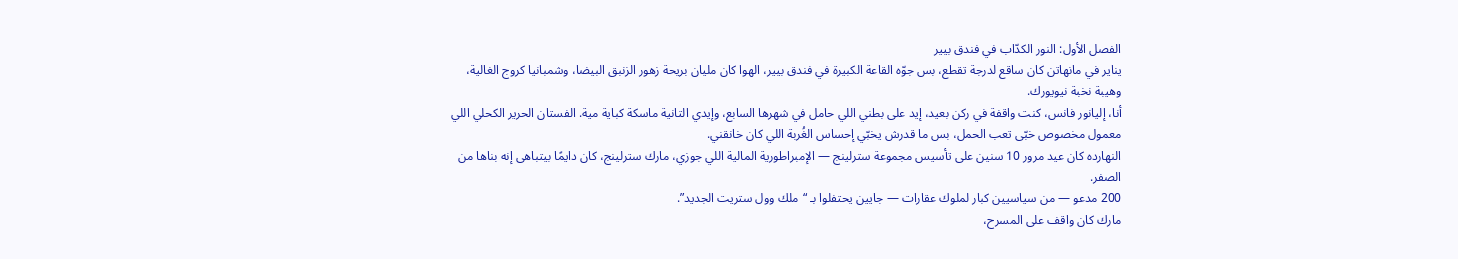الفصل الأول: النور الكدّاب في فندق بيير
يناير في مانهاتن كان ساقع لدرجة تقطع، بس جوّه القاعة الكبيرة في فندق بيير، الهوا كان مليان بريحة زهور الزنبق البيضا، وشمبانيا كروج الغالية، وهيبة نخبة نيويورك.
أنا، إليانور فانس، كنت واقفة في ركن بعيد، إيد على بطني اللي حامل في شهرها السابع، وإيدي التانية ماسكة كباية مية. الفستان الحرير الكحلي اللي معمول مخصوص خبّى تعب الحمل، بس ما قدرش يخبّي إحساس الغُربة اللي كان خانقني.
النهارده كان عيد مرور 10 سنين على تأسيس مجموعة سترلينج — الإمبراطورية المالية اللي جوزي، مارك سترلينج، كان دايمًا بيتباهى إنه بناها من الصفر.
200 مدعو — من سياسيين كبار لملوك عقارات — جايين يحتفلوا بـ “ملك وول ستريت الجديد”.
مارك كان واقف على المسرح،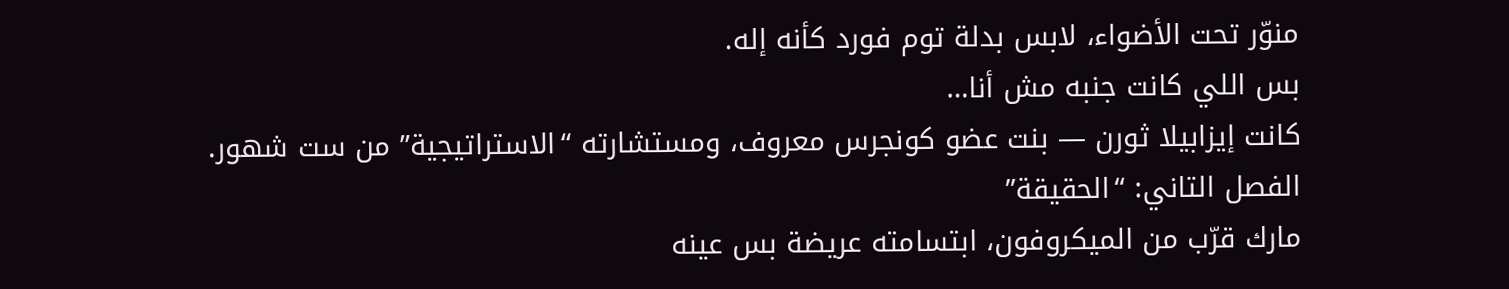منوّر تحت الأضواء، لابس بدلة توم فورد كأنه إله.
بس اللي كانت جنبه مش أنا…
كانت إيزابيلا ثورن — بنت عضو كونجرس معروف، ومستشارته “الاستراتيجية” من ست شهور.
الفصل التاني: “الحقيقة”
مارك قرّب من الميكروفون، ابتسامته عريضة بس عينه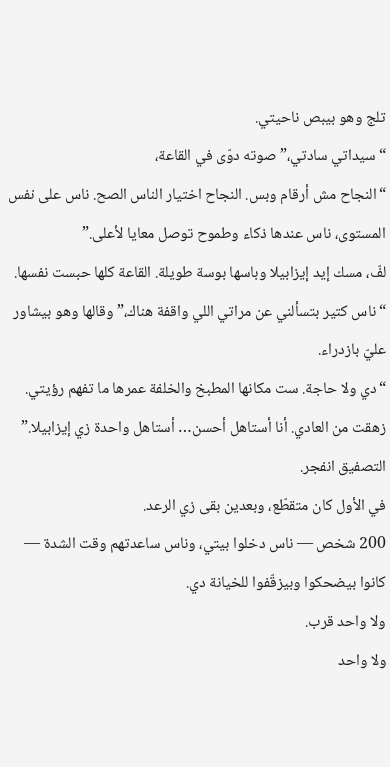تلج وهو بيبص ناحيتي.
“سيداتي سادتي،” صوته دوّى في القاعة،
“النجاح مش أرقام وبس. النجاح اختيار الناس الصح. ناس على نفس المستوى، ناس عندها ذكاء وطموح توصل معايا لأعلى.”
لفّ، مسك إيد إيزابيلا وباسها بوسة طويلة. القاعة كلها حبست نفسها.
“ناس كتير بتسألني عن مراتي اللي واقفة هناك،” وقالها وهو بيشاور عليّ بازدراء.
“دي ولا حاجة. ست مكانها المطبخ والخلفة عمرها ما تفهم رؤيتي. زهقت من العادي. أنا أستاهل أحسن… أستاهل واحدة زي إيزابيلا.”
التصفيق انفجر.
في الأول كان متقطّع، وبعدين بقى زي الرعد.
200 شخص — ناس دخلوا بيتي، وناس ساعدتهم وقت الشدة — كانوا بيضحكوا وبيزقّفوا للخيانة دي.
ولا واحد قرب.
ولا واحد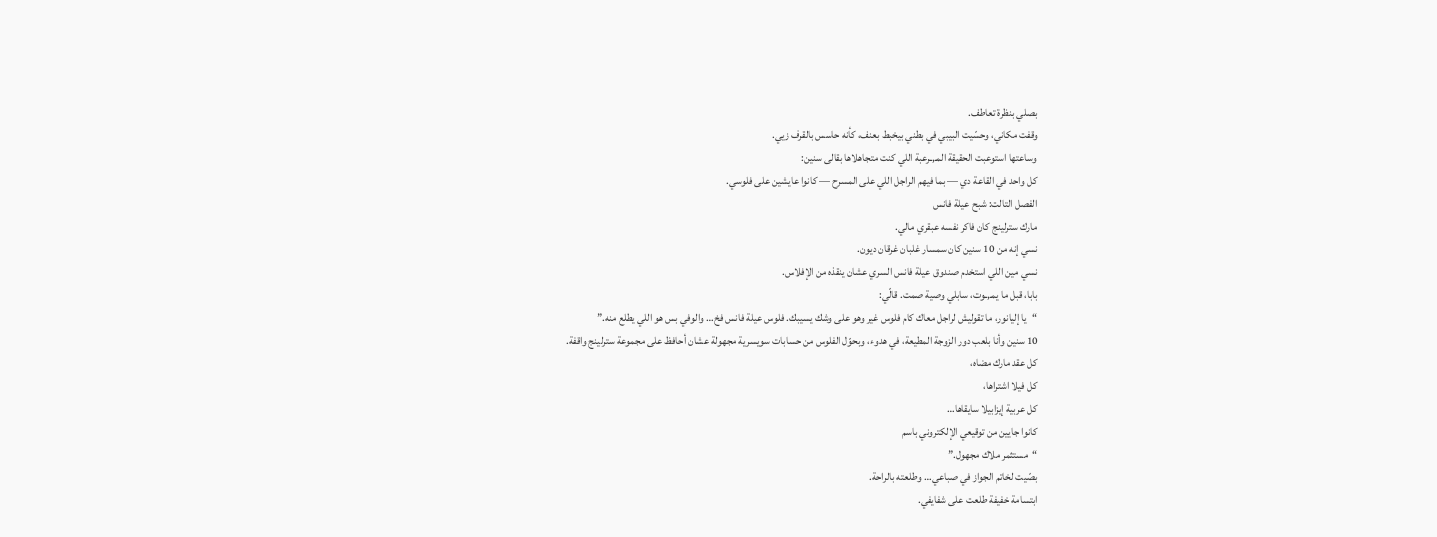بصلي بنظرة تعاطف.
وقفت مكاني، وحسّيت البيبي في بطني بيخبط بعنف، كأنه حاسس بالقرف زيي.
وساعتها استوعبت الحقيقة المـ,ـرعبة اللي كنت متجاهلاها بقالى سنين:
كل واحد في القاعة دي — بما فيهم الراجل اللي على المسرح — كانوا عايشين على فلوسي.
الفصل التالت: شبح عيلة فانس
مارك سترلينج كان فاكر نفسه عبقري مالي.
نسي إنه من 10 سنين كان سمسار غلبان غرقان ديون.
نسي مين اللي استخدم صندوق عيلة فانس السري عشان ينقذه من الإفلاس.
بابا، قبل ما يمـ,ـوت، سابلي وصية صمت. قالّي:
“يا إليانور، ما تقوليش لراجل معاك كام فلوس غير وهو على وشك يسيبك. فلوس عيلة فانس فخ… والوفي بس هو اللي يطلع منه.”
10 سنين وأنا بلعب دور الزوجة المطيعة، في هدوء، وبحوّل الفلوس من حسابات سويسرية مجهولة عشان أحافظ على مجموعة سترلينج واقفة.
كل عقد مارك مضاه،
كل فيلا اشتراها،
كل عربية إيزابيلا سايقاها…
كانوا جايين من توقيعي الإلكتروني باسم
“مستثمر ملاك مجهول.”
بصّيت لخاتم الجواز في صباعي… وطلعته بالراحة.
ابتسامة خفيفة طلعت على شفايفي.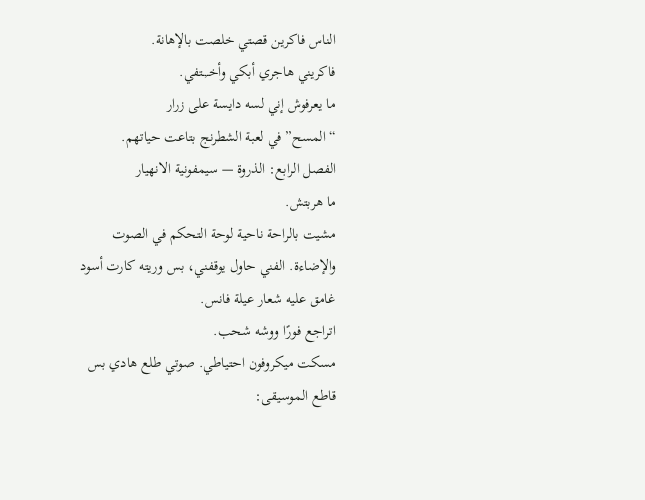الناس فاكرين قصتي خلصت بالإهانة.
فاكريني هاجري أبكي وأخـ,ـتفي.
ما يعرفوش إني لسه دايسة على زرار
“المسح” في لعبة الشطرنج بتاعت حياتهم.
الفصل الرابع: الذروة — سيمفونية الانهيار
ما هربتش.
مشيت بالراحة ناحية لوحة التحكم في الصوت والإضاءة. الفني حاول يوقفني، بس وريته كارت أسود غامق عليه شعار عيلة فانس.
اتراجع فورًا ووشه شحب.
مسكت ميكروفون احتياطي. صوتي طلع هادي بس قاطع الموسيقى: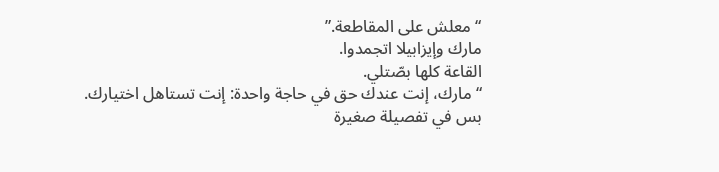“معلش على المقاطعة.”
مارك وإيزابيلا اتجمدوا.
القاعة كلها بصّتلي.
“مارك، إنت عندك حق في حاجة واحدة: إنت تستاهل اختيارك.
بس في تفصيلة صغيرة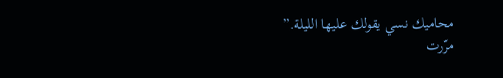محاميك نسي يقولك عليها الليلة.”
مرّرت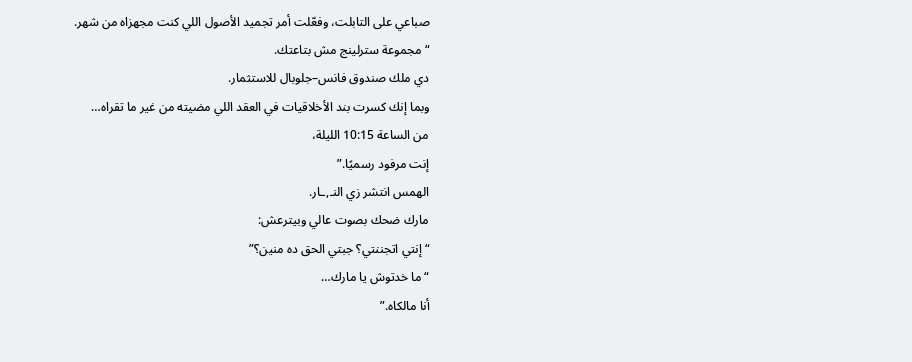صباعي على التابلت، وفعّلت أمر تجميد الأصول اللي كنت مجهزاه من شهر.
“مجموعة سترلينج مش بتاعتك.
دي ملك صندوق فانس–جلوبال للاستثمار.
وبما إنك كسرت بند الأخلاقيات في العقد اللي مضيته من غير ما تقراه…
من الساعة 10:15 الليلة،
إنت مرفود رسميًا.”
الهمس انتشر زي النـ,ـار.
مارك ضحك بصوت عالي وبيترعش:
“إنتي اتجننتي؟ جبتي الحق ده منين؟”
“ما خدتوش يا مارك…
أنا مالكاه.”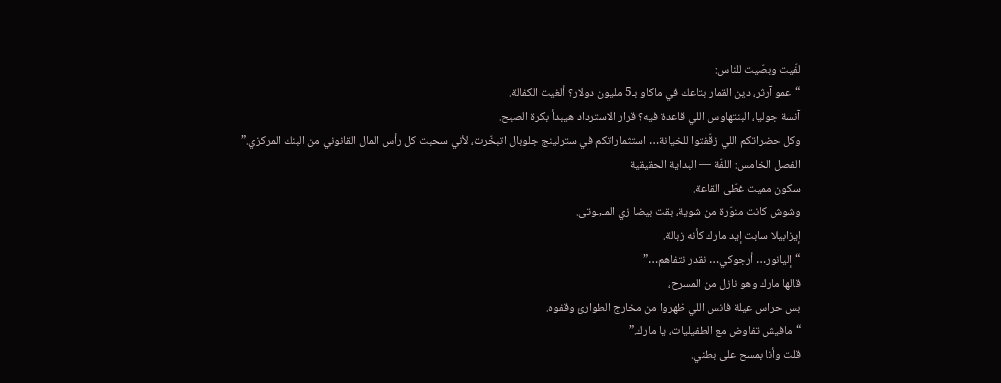لفّيت وبصّيت للناس:
“عمو آرثر، دين القمار بتاعك في ماكاو بـ5 مليون دولار؟ ألغيت الكفالة.
آنسة جوليا، البنتهاوس اللي قاعدة فيه؟ قرار الاسترداد هيبدأ بكرة الصبح.
وكل حضراتكم اللي زقّفتوا للخيانة… استثماراتكم في سترلينج جلوبال اتبخّرت، لأني سحبت كل رأس المال القانوني من البنك المركزي.”
الفصل الخامس: اللفّة — البداية الحقيقية
سكون مميت غطّى القاعة.
وشوش كانت منوّرة من شوية، بقت بيضا زي المـ,ـوتى.
إيزابيلا سابت إيد مارك كأنه زبالة.
“إليانور… أرجوكي… نقدر نتفاهم…”
قالها مارك وهو نازل من المسرح،
بس حراس عيلة فانس اللي ظهروا من مخارج الطوارئ وقفوه.
“مافيش تفاوض مع الطفيليات، يا مارك.”
قلت وأنا بمسح على بطني.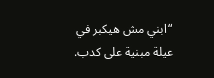“ابني مش هيكبر في عيلة مبنية على كدب.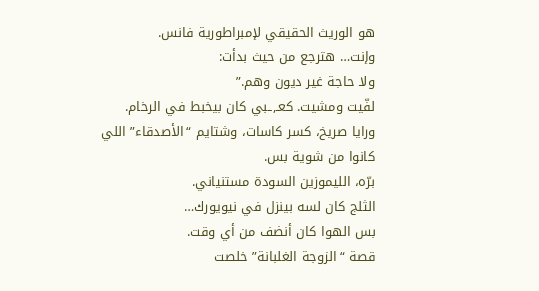هو الوريث الحقيقي لإمبراطورية فانس.
وإنت… هترجع من حيث بدأت:
ولا حاجة غير ديون وهم.”
لفّيت ومشيت. كعـ,ـبي كان بيخبط في الرخام.
ورايا صريخ، كسر كاسات، وشتايم “الأصدقاء” اللي كانوا من شوية بس.
برّه، الليموزين السودة مستنياني.
الثلج كان لسه بينزل في نيويورك…
بس الهوا كان أنضف من أي وقت.
قصة “الزوجة الغلبانة” خلصت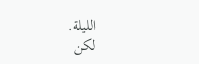الليلة.
لكن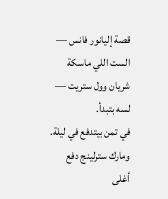قصة إليانور فانس — الست اللي ماسكة شريان وول ستريت —
لسه بتبدأ.
في تمن بيتدفع في ليلة.
ومارك سترلينج دفع أغلى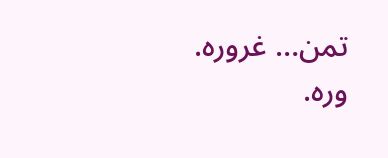تمن… غروره.
وره.